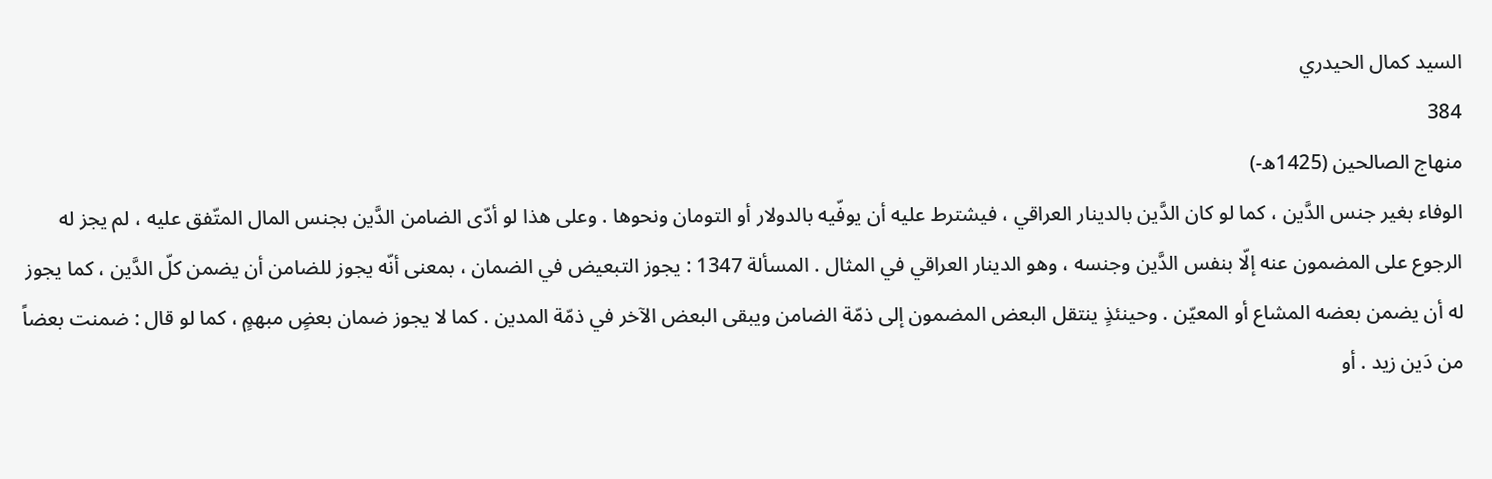السيد كمال الحيدري
384
منهاج الصالحين (1425ه-)
الوفاء بغير جنس الدَّين ، كما لو كان الدَّين بالدينار العراقي ، فيشترط عليه أن يوفّيه بالدولار أو التومان ونحوها . وعلى هذا لو أدّى الضامن الدَّين بجنس المال المتّفق عليه ، لم يجز له الرجوع على المضمون عنه إلّا بنفس الدَّين وجنسه ، وهو الدينار العراقي في المثال . المسألة 1347 : يجوز التبعيض في الضمان ، بمعنى أنّه يجوز للضامن أن يضمن كلّ الدَّين ، كما يجوز له أن يضمن بعضه المشاع أو المعيّن . وحينئذٍ ينتقل البعض المضمون إلى ذمّة الضامن ويبقى البعض الآخر في ذمّة المدين . كما لا يجوز ضمان بعضٍ مبهمٍ ، كما لو قال : ضمنت بعضاً من دَين زيد . أو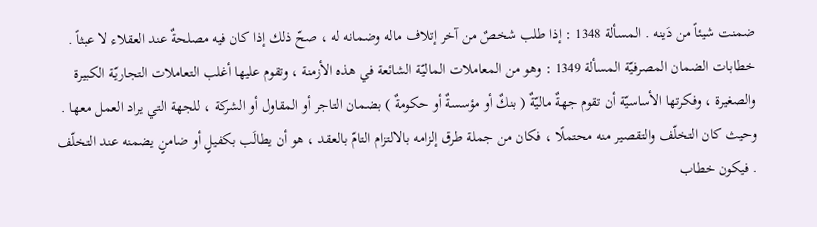ضمنت شيئاً من دَينه . المسألة 1348 : إذا طلب شخصٌ من آخر إتلاف ماله وضمانه له ، صحّ ذلك إذا كان فيه مصلحةٌ عند العقلاء لا عبثاً . خطابات الضمان المصرفيّة المسألة 1349 : وهو من المعاملات الماليّة الشائعة في هذه الأزمنة ، وتقوم عليها أغلب التعاملات التجاريّة الكبيرة والصغيرة ، وفكرتها الأساسيّة أن تقوم جهةٌ ماليّةٌ ( بنكٌ أو مؤسسةٌ أو حكومةٌ ) بضمان التاجر أو المقاول أو الشركة ، للجهة التي يراد العمل معها . وحيث كان التخلّف والتقصير منه محتملًا ، فكان من جملة طرق إلزامه بالالتزام التامّ بالعقد ، هو أن يطالَب بكفيلٍ أو ضامنٍ يضمنه عند التخلّف . فيكون خطاب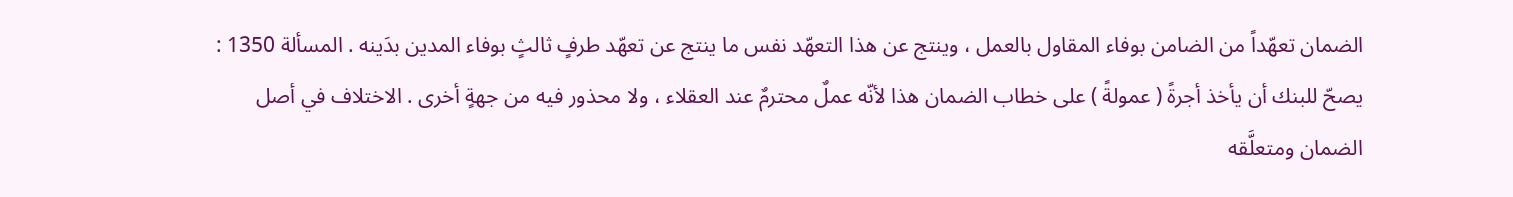الضمان تعهّداً من الضامن بوفاء المقاول بالعمل ، وينتج عن هذا التعهّد نفس ما ينتج عن تعهّد طرفٍ ثالثٍ بوفاء المدين بدَينه . المسألة 1350 : يصحّ للبنك أن يأخذ أجرةً ( عمولةً ) على خطاب الضمان هذا لأنّه عملٌ محترمٌ عند العقلاء ، ولا محذور فيه من جهةٍ أخرى . الاختلاف في أصل الضمان ومتعلَّقه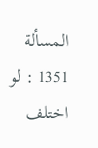المسألة 1351 : لو اختلف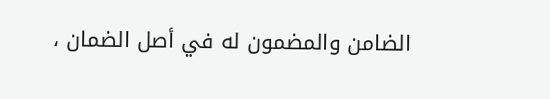الضامن والمضمون له في أصل الضمان ،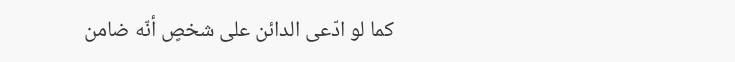كما لو ادّعى الدائن على شخصٍ أنّه ضامن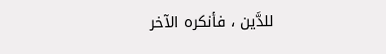للدَّين ، فأنكره الآخر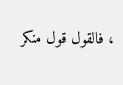، فالقول قول منكر